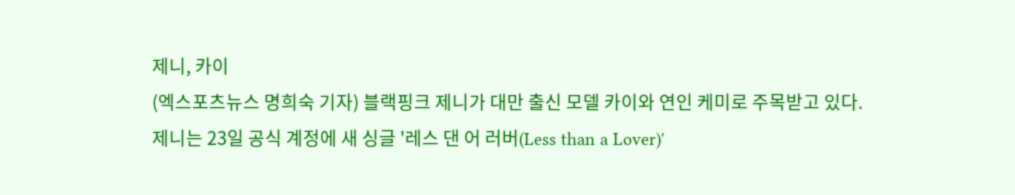제니, 카이
(엑스포츠뉴스 명희숙 기자) 블랙핑크 제니가 대만 출신 모델 카이와 연인 케미로 주목받고 있다.
제니는 23일 공식 계정에 새 싱글 '레스 댄 어 러버(Less than a Lover)'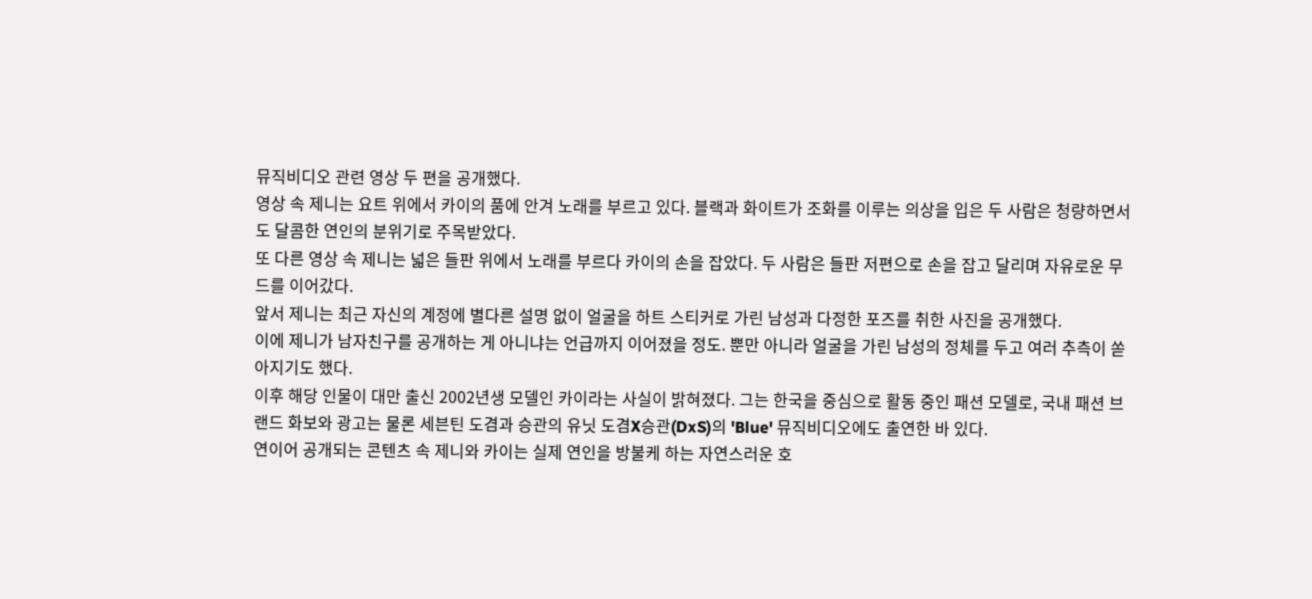뮤직비디오 관련 영상 두 편을 공개했다.
영상 속 제니는 요트 위에서 카이의 품에 안겨 노래를 부르고 있다. 블랙과 화이트가 조화를 이루는 의상을 입은 두 사람은 청량하면서도 달콤한 연인의 분위기로 주목받았다.
또 다른 영상 속 제니는 넓은 들판 위에서 노래를 부르다 카이의 손을 잡았다. 두 사람은 들판 저편으로 손을 잡고 달리며 자유로운 무드를 이어갔다.
앞서 제니는 최근 자신의 계정에 별다른 설명 없이 얼굴을 하트 스티커로 가린 남성과 다정한 포즈를 취한 사진을 공개했다.
이에 제니가 남자친구를 공개하는 게 아니냐는 언급까지 이어졌을 정도. 뿐만 아니라 얼굴을 가린 남성의 정체를 두고 여러 추측이 쏟아지기도 했다.
이후 해당 인물이 대만 출신 2002년생 모델인 카이라는 사실이 밝혀졌다. 그는 한국을 중심으로 활동 중인 패션 모델로, 국내 패션 브랜드 화보와 광고는 물론 세븐틴 도겸과 승관의 유닛 도겸X승관(DxS)의 'Blue' 뮤직비디오에도 출연한 바 있다.
연이어 공개되는 콘텐츠 속 제니와 카이는 실제 연인을 방불케 하는 자연스러운 호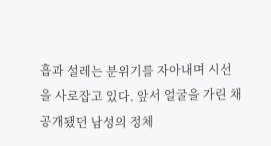흡과 설레는 분위기를 자아내며 시선을 사로잡고 있다. 앞서 얼굴을 가린 채 공개됐던 남성의 정체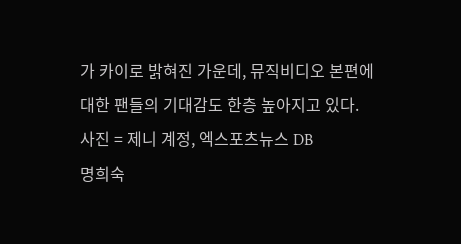가 카이로 밝혀진 가운데, 뮤직비디오 본편에 대한 팬들의 기대감도 한층 높아지고 있다.
사진 = 제니 계정, 엑스포츠뉴스 DB
명희숙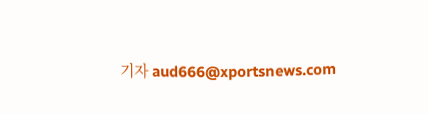기자 aud666@xportsnews.com